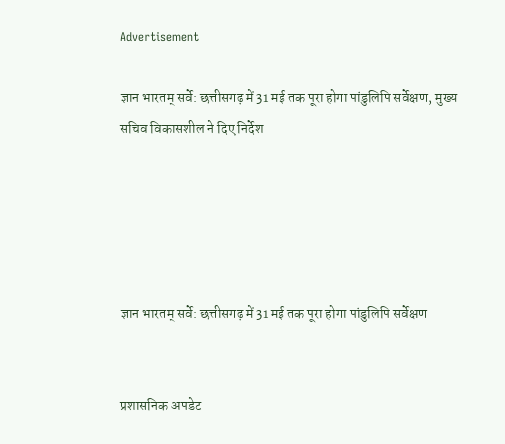Advertisement

ज्ञान भारतम् सर्वे: छत्तीसगढ़ में 31 मई तक पूरा होगा पांडुलिपि सर्वेक्षण, मुख्य सचिव विकासशील ने दिए निर्देश





ज्ञान भारतम् सर्वे: छत्तीसगढ़ में 31 मई तक पूरा होगा पांडुलिपि सर्वेक्षण


प्रशासनिक अपडेट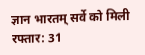ज्ञान भारतम् सर्वे को मिली रफ्तार: 31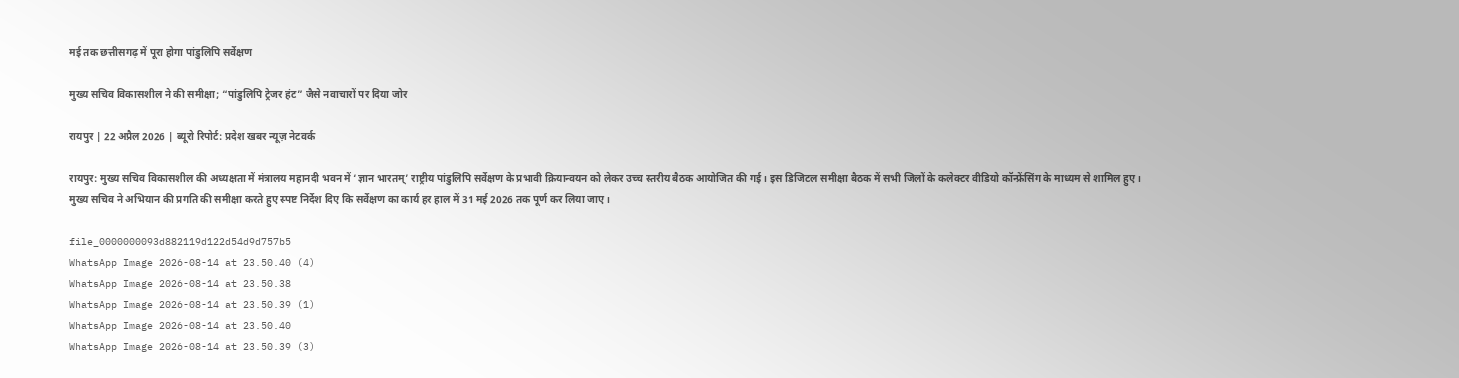मई तक छत्तीसगढ़ में पूरा होगा पांडुलिपि सर्वेक्षण

मुख्य सचिव विकासशील ने की समीक्षा; “पांडुलिपि ट्रेजर हंट” जैसे नवाचारों पर दिया जोर

रायपुर | 22 अप्रैल 2026 | ब्यूरो रिपोर्ट: प्रदेश खबर न्यूज़ नेटवर्क

रायपुर: मुख्य सचिव विकासशील की अध्यक्षता में मंत्रालय महानदी भवन में ‘ज्ञान भारतम्’ राष्ट्रीय पांडुलिपि सर्वेक्षण के प्रभावी क्रियान्वयन को लेकर उच्च स्तरीय बैठक आयोजित की गई। इस डिजिटल समीक्षा बैठक में सभी जिलों के कलेक्टर वीडियो कॉन्फ्रेंसिंग के माध्यम से शामिल हुए। मुख्य सचिव ने अभियान की प्रगति की समीक्षा करते हुए स्पष्ट निर्देश दिए कि सर्वेक्षण का कार्य हर हाल में 31 मई 2026 तक पूर्ण कर लिया जाए।

file_0000000093d882119d122d54d9d757b5
WhatsApp Image 2026-08-14 at 23.50.40 (4)
WhatsApp Image 2026-08-14 at 23.50.38
WhatsApp Image 2026-08-14 at 23.50.39 (1)
WhatsApp Image 2026-08-14 at 23.50.40
WhatsApp Image 2026-08-14 at 23.50.39 (3)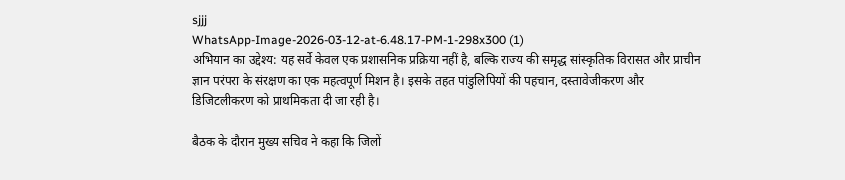sjjj
WhatsApp-Image-2026-03-12-at-6.48.17-PM-1-298x300 (1)
अभियान का उद्देश्य: यह सर्वे केवल एक प्रशासनिक प्रक्रिया नहीं है, बल्कि राज्य की समृद्ध सांस्कृतिक विरासत और प्राचीन ज्ञान परंपरा के संरक्षण का एक महत्वपूर्ण मिशन है। इसके तहत पांडुलिपियों की पहचान, दस्तावेजीकरण और डिजिटलीकरण को प्राथमिकता दी जा रही है।

बैठक के दौरान मुख्य सचिव ने कहा कि जिलों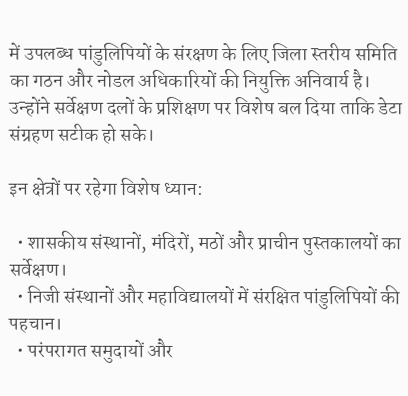में उपलब्ध पांडुलिपियों के संरक्षण के लिए जिला स्तरीय समिति का गठन और नोडल अधिकारियों की नियुक्ति अनिवार्य है। उन्होंने सर्वेक्षण दलों के प्रशिक्षण पर विशेष बल दिया ताकि डेटा संग्रहण सटीक हो सके।

इन क्षेत्रों पर रहेगा विशेष ध्यान:

  • शासकीय संस्थानों, मंदिरों, मठों और प्राचीन पुस्तकालयों का सर्वेक्षण।
  • निजी संस्थानों और महाविद्यालयों में संरक्षित पांडुलिपियों की पहचान।
  • परंपरागत समुदायों और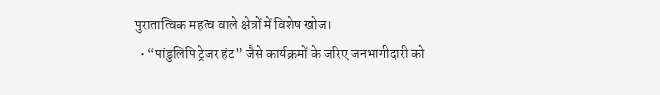पुरातात्विक महत्व वाले क्षेत्रों में विशेष खोज।
  • “पांडुलिपि ट्रेजर हंट” जैसे कार्यक्रमों के जरिए जनभागीदारी को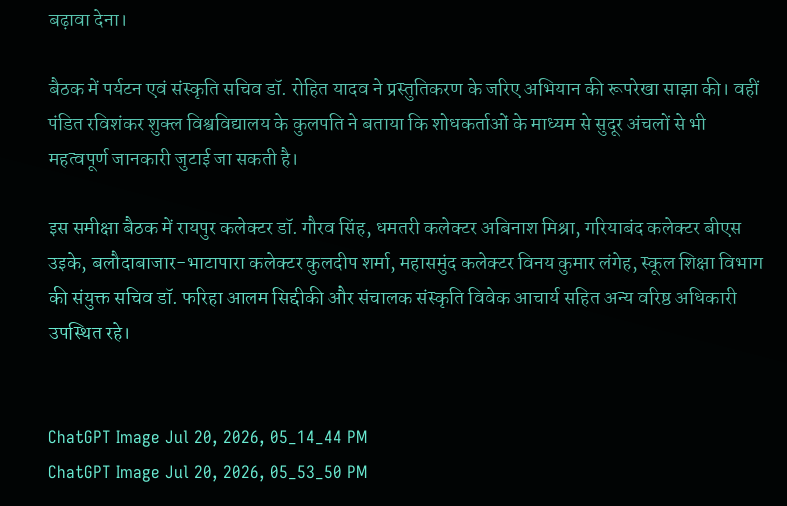बढ़ावा देना।

बैठक में पर्यटन एवं संस्कृति सचिव डॉ. रोहित यादव ने प्रस्तुतिकरण के जरिए अभियान की रूपरेखा साझा की। वहीं पंडित रविशंकर शुक्ल विश्वविद्यालय के कुलपति ने बताया कि शोधकर्ताओं के माध्यम से सुदूर अंचलों से भी महत्वपूर्ण जानकारी जुटाई जा सकती है।

इस समीक्षा बैठक में रायपुर कलेक्टर डॉ. गौरव सिंह, धमतरी कलेक्टर अबिनाश मिश्रा, गरियाबंद कलेक्टर बीएस उइके, बलौदाबाजार-भाटापारा कलेक्टर कुलदीप शर्मा, महासमुंद कलेक्टर विनय कुमार लंगेह, स्कूल शिक्षा विभाग की संयुक्त सचिव डॉ. फरिहा आलम सिद्दीकी और संचालक संस्कृति विवेक आचार्य सहित अन्य वरिष्ठ अधिकारी उपस्थित रहे।


ChatGPT Image Jul 20, 2026, 05_14_44 PM
ChatGPT Image Jul 20, 2026, 05_53_50 PM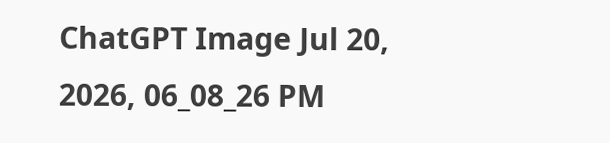ChatGPT Image Jul 20, 2026, 06_08_26 PM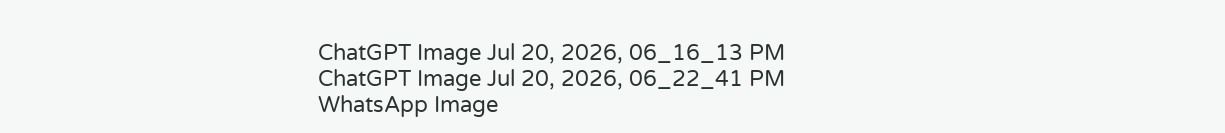ChatGPT Image Jul 20, 2026, 06_16_13 PM
ChatGPT Image Jul 20, 2026, 06_22_41 PM
WhatsApp Image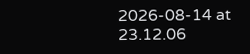2026-08-14 at 23.12.06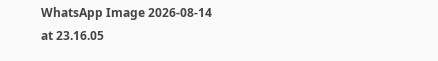WhatsApp Image 2026-08-14 at 23.16.05